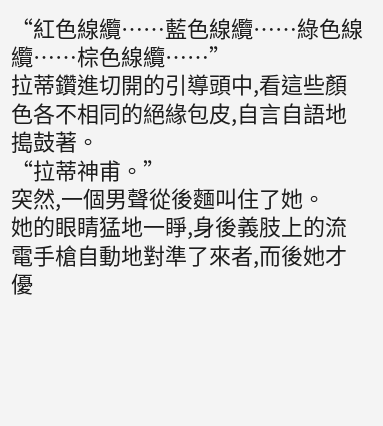“紅色線纜……藍色線纜……綠色線纜……棕色線纜……”
拉蒂鑽進切開的引導頭中,看這些顏色各不相同的絕緣包皮,自言自語地搗鼓著。
“拉蒂神甫。”
突然,一個男聲從後麵叫住了她。
她的眼睛猛地一睜,身後義肢上的流電手槍自動地對準了來者,而後她才優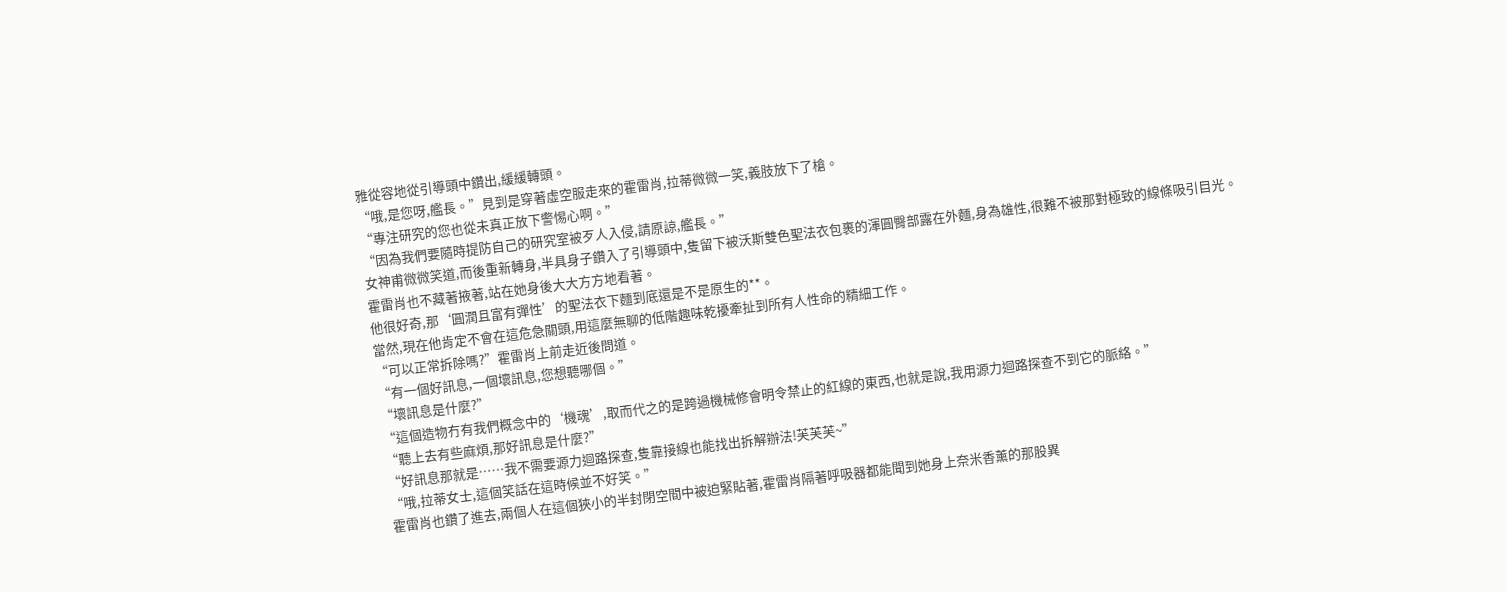雅從容地從引導頭中鑽出,緩緩轉頭。
“哦,是您呀,艦長。”見到是穿著虛空服走來的霍雷肖,拉蒂微微一笑,義肢放下了槍。
“專注研究的您也從未真正放下警惕心啊。”
“因為我們要隨時提防自己的研究室被歹人入侵,請原諒,艦長。”
女神甫微微笑道,而後重新轉身,半具身子鑽入了引導頭中,隻留下被沃斯雙色聖法衣包裹的渾圓臀部露在外麵,身為雄性,很難不被那對極致的線條吸引目光。
霍雷肖也不藏著掖著,站在她身後大大方方地看著。
他很好奇,那‘圓潤且富有彈性’的聖法衣下麵到底還是不是原生的**。
當然,現在他肯定不會在這危急關頭,用這麼無聊的低階趣味乾擾牽扯到所有人性命的精細工作。
“可以正常拆除嗎?”霍雷肖上前走近後問道。
“有一個好訊息,一個壞訊息,您想聽哪個。”
“壞訊息是什麼?”
“這個造物冇有我們概念中的‘機魂’,取而代之的是跨過機械修會明令禁止的紅線的東西,也就是說,我用源力迴路探查不到它的脈絡。”
“聽上去有些麻煩,那好訊息是什麼?”
“好訊息那就是……我不需要源力迴路探查,隻靠接線也能找出拆解辦法!芙芙芙~”
“哦,拉蒂女士,這個笑話在這時候並不好笑。”
霍雷肖也鑽了進去,兩個人在這個狹小的半封閉空間中被迫緊貼著,霍雷肖隔著呼吸器都能聞到她身上奈米香薰的那股異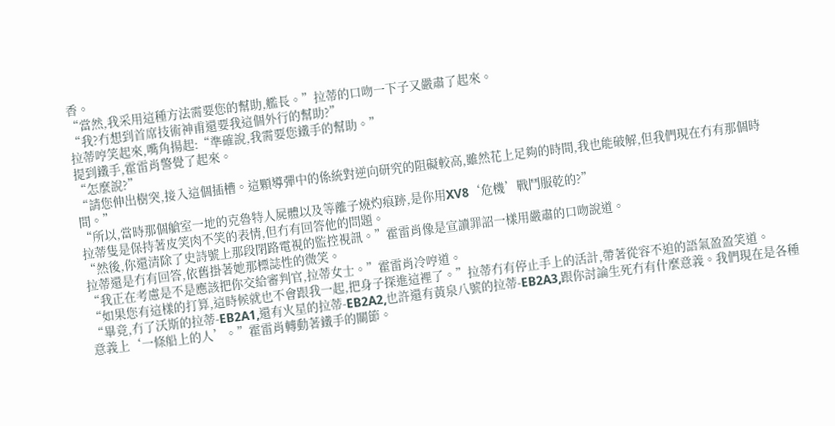香。
“當然,我采用這種方法需要您的幫助,艦長。”拉蒂的口吻一下子又嚴肅了起來。
“我?冇想到首席技術神甫還要我這個外行的幫助?”
拉蒂哼笑起來,嘴角揚起:“準確說,我需要您鐵手的幫助。”
提到鐵手,霍雷肖警覺了起來。
“怎麼說?”
“請您伸出樹突,接入這個插槽。這顆導彈中的係統對逆向研究的阻礙較高,雖然花上足夠的時間,我也能破解,但我們現在冇有那個時間。”
“所以,當時那個艙室一地的克魯特人屍體以及等離子燒灼痕跡,是你用XV8‘危機’戰鬥服乾的?”
拉蒂隻是保持著皮笑肉不笑的表情,但冇有回答他的問題。
“然後,你還清除了史詩號上那段閉路電視的監控視訊。”霍雷肖像是宣讀罪詔一樣用嚴肅的口吻說道。
拉蒂還是冇有回答,依舊掛著她那標誌性的微笑。
“我正在考慮是不是應該把你交給審判官,拉蒂女士。”霍雷肖冷哼道。
“如果您有這樣的打算,這時候就也不會跟我一起,把身子探進這裡了。”拉蒂冇有停止手上的活計,帶著從容不迫的語氣盈盈笑道。
“畢竟,冇了沃斯的拉蒂-EB2A1,還有火星的拉蒂-EB2A2,也許還有黃泉八號的拉蒂-EB2A3,跟你討論生死冇有什麼意義。我們現在是各種意義上‘一條船上的人’。”霍雷肖轉動著鐵手的關節。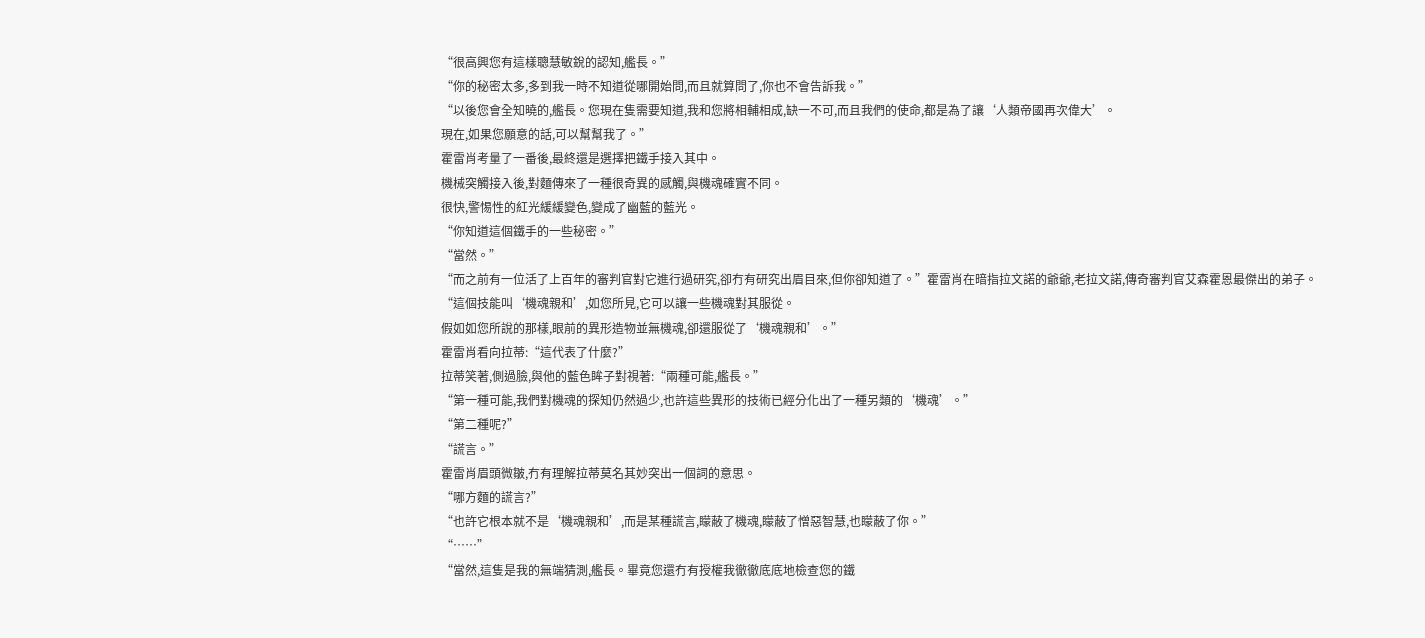“很高興您有這樣聰慧敏銳的認知,艦長。”
“你的秘密太多,多到我一時不知道從哪開始問,而且就算問了,你也不會告訴我。”
“以後您會全知曉的,艦長。您現在隻需要知道,我和您將相輔相成,缺一不可,而且我們的使命,都是為了讓‘人類帝國再次偉大’。
現在,如果您願意的話,可以幫幫我了。”
霍雷肖考量了一番後,最終還是選擇把鐵手接入其中。
機械突觸接入後,對麵傳來了一種很奇異的感觸,與機魂確實不同。
很快,警惕性的紅光緩緩變色,變成了幽藍的藍光。
“你知道這個鐵手的一些秘密。”
“當然。”
“而之前有一位活了上百年的審判官對它進行過研究,卻冇有研究出眉目來,但你卻知道了。”霍雷肖在暗指拉文諾的爺爺,老拉文諾,傳奇審判官艾森霍恩最傑出的弟子。
“這個技能叫‘機魂親和’,如您所見,它可以讓一些機魂對其服從。
假如如您所說的那樣,眼前的異形造物並無機魂,卻還服從了‘機魂親和’。”
霍雷肖看向拉蒂:“這代表了什麼?”
拉蒂笑著,側過臉,與他的藍色眸子對視著:“兩種可能,艦長。”
“第一種可能,我們對機魂的探知仍然過少,也許這些異形的技術已經分化出了一種另類的‘機魂’。”
“第二種呢?”
“謊言。”
霍雷肖眉頭微皺,冇有理解拉蒂莫名其妙突出一個詞的意思。
“哪方麵的謊言?”
“也許它根本就不是‘機魂親和’,而是某種謊言,矇蔽了機魂,矇蔽了憎惡智慧,也矇蔽了你。”
“……”
“當然,這隻是我的無端猜測,艦長。畢竟您還冇有授權我徹徹底底地檢查您的鐵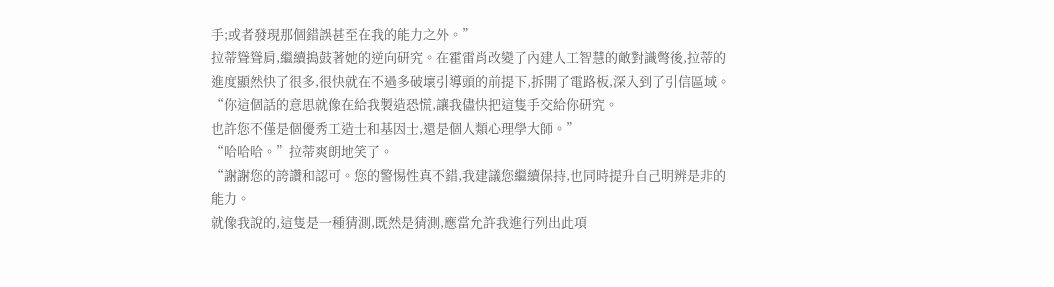手;或者發現那個錯誤甚至在我的能力之外。”
拉蒂聳聳肩,繼續搗鼓著她的逆向研究。在霍雷肖改變了內建人工智慧的敵對識彆後,拉蒂的進度顯然快了很多,很快就在不過多破壞引導頭的前提下,拆開了電路板,深入到了引信區域。
“你這個話的意思就像在給我製造恐慌,讓我儘快把這隻手交給你研究。
也許您不僅是個優秀工造士和基因士,還是個人類心理學大師。”
“哈哈哈。”拉蒂爽朗地笑了。
“謝謝您的誇讚和認可。您的警惕性真不錯,我建議您繼續保持,也同時提升自己明辨是非的能力。
就像我說的,這隻是一種猜測,既然是猜測,應當允許我進行列出此項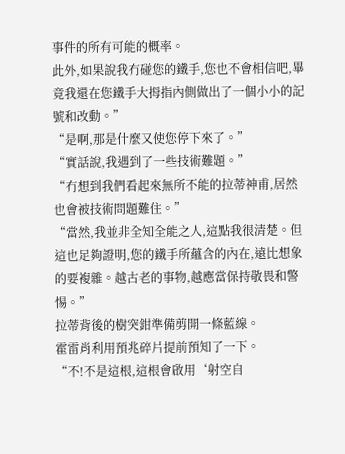事件的所有可能的概率。
此外,如果說我冇碰您的鐵手,您也不會相信吧,畢竟我還在您鐵手大拇指內側做出了一個小小的記號和改動。”
“是啊,那是什麼又使您停下來了。”
“實話說,我遇到了一些技術難題。”
“冇想到我們看起來無所不能的拉蒂神甫,居然也會被技術問題難住。”
“當然,我並非全知全能之人,這點我很清楚。但這也足夠證明,您的鐵手所蘊含的內在,遠比想象的要複雜。越古老的事物,越應當保持敬畏和警惕。”
拉蒂背後的樹突鉗準備剪開一條藍線。
霍雷肖利用預兆碎片提前預知了一下。
“不!不是這根,這根會啟用‘射空自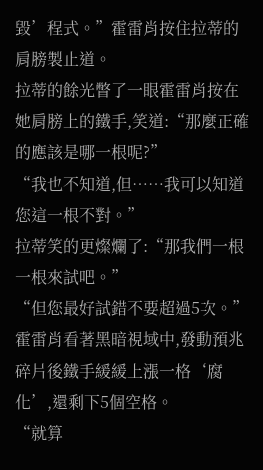毀’程式。”霍雷肖按住拉蒂的肩膀製止道。
拉蒂的餘光瞥了一眼霍雷肖按在她肩膀上的鐵手,笑道:“那麼正確的應該是哪一根呢?”
“我也不知道,但……我可以知道您這一根不對。”
拉蒂笑的更燦爛了:“那我們一根一根來試吧。”
“但您最好試錯不要超過5次。”霍雷肖看著黑暗視域中,發動預兆碎片後鐵手緩緩上漲一格‘腐化’,還剩下5個空格。
“就算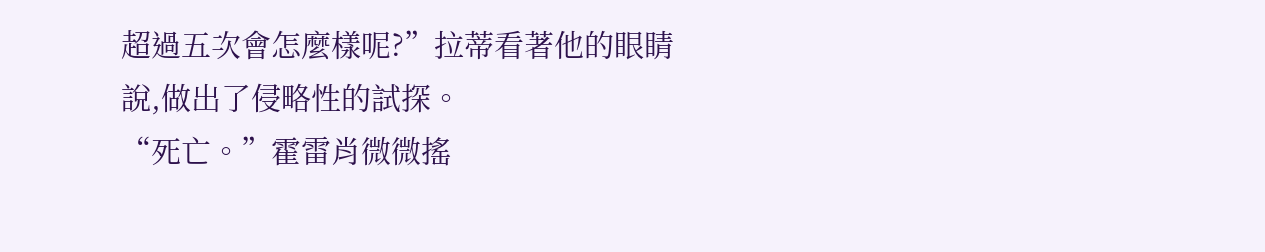超過五次會怎麼樣呢?”拉蒂看著他的眼睛說,做出了侵略性的試探。
“死亡。”霍雷肖微微搖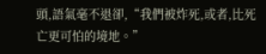頭,語氣毫不退卻,“我們被炸死,或者,比死亡更可怕的境地。”